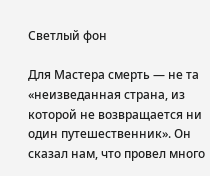Светлый фон

Для Мастера смерть — не та «неизведанная страна, из которой не возвращается ни один путешественник». Он сказал нам, что провел много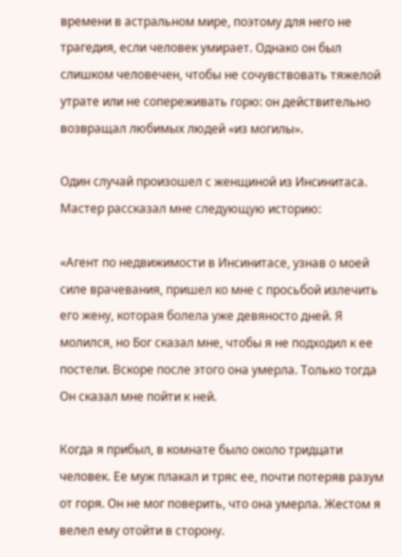времени в астральном мире, поэтому для него не трагедия, если человек умирает. Однако он был слишком человечен, чтобы не сочувствовать тяжелой утрате или не сопереживать горю: он действительно возвращал любимых людей «из могилы».

Один случай произошел с женщиной из Инсинитаса. Мастер рассказал мне следующую историю:

«Агент по недвижимости в Инсинитасе, узнав о моей силе врачевания, пришел ко мне с просьбой излечить его жену, которая болела уже девяносто дней. Я молился, но Бог сказал мне, чтобы я не подходил к ее постели. Вскоре после этого она умерла. Только тогда Он сказал мне пойти к ней.

Когда я прибыл, в комнате было около тридцати человек. Ее муж плакал и тряс ее, почти потеряв разум от горя. Он не мог поверить, что она умерла. Жестом я велел ему отойти в сторону.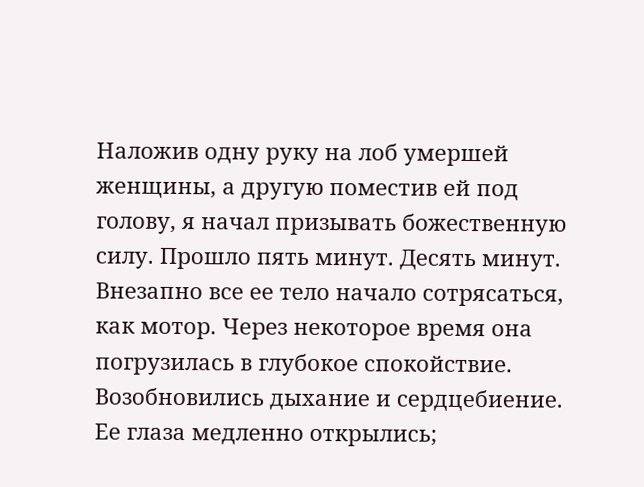Наложив одну руку на лоб умершей женщины, а другую поместив ей под голову, я начал призывать божественную силу. Прошло пять минут. Десять минут. Внезапно все ее тело начало сотрясаться, как мотор. Через некоторое время она погрузилась в глубокое спокойствие. Возобновились дыхание и сердцебиение. Ее глаза медленно открылись;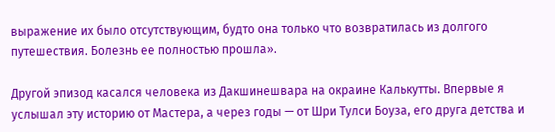выражение их было отсутствующим, будто она только что возвратилась из долгого путешествия. Болезнь ее полностью прошла».

Другой эпизод касался человека из Дакшинешвара на окраине Калькутты. Впервые я услышал эту историю от Мастера, а через годы — от Шри Тулси Боуза, его друга детства и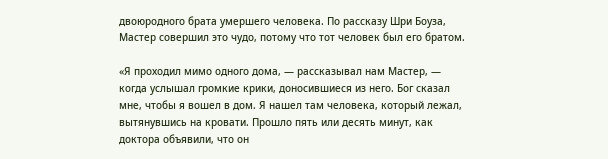двоюродного брата умершего человека. По рассказу Шри Боуза, Мастер совершил это чудо, потому что тот человек был его братом.

«Я проходил мимо одного дома, — рассказывал нам Мастер, — когда услышал громкие крики, доносившиеся из него. Бог сказал мне, чтобы я вошел в дом. Я нашел там человека, который лежал, вытянувшись на кровати. Прошло пять или десять минут, как доктора объявили, что он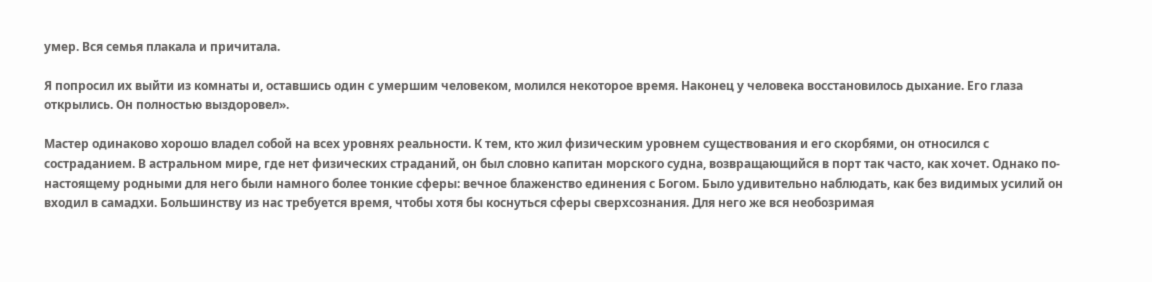умер. Вся семья плакала и причитала.

Я попросил их выйти из комнаты и, оставшись один с умершим человеком, молился некоторое время. Наконец у человека восстановилось дыхание. Его глаза открылись. Он полностью выздоровел».

Мастер одинаково хорошо владел собой на всех уровнях реальности. К тем, кто жил физическим уровнем существования и его скорбями, он относился с состраданием. В астральном мире, где нет физических страданий, он был словно капитан морского судна, возвращающийся в порт так часто, как хочет. Однако по-настоящему родными для него были намного более тонкие сферы: вечное блаженство единения с Богом. Было удивительно наблюдать, как без видимых усилий он входил в самадхи. Большинству из нас требуется время, чтобы хотя бы коснуться сферы сверхсознания. Для него же вся необозримая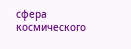сфера космического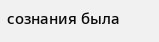сознания была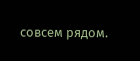совсем рядом.